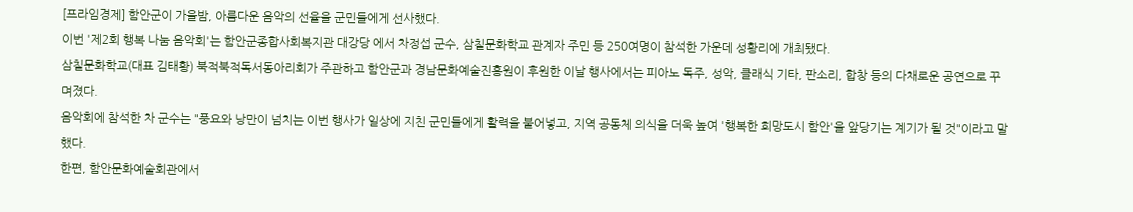[프라임경제] 함안군이 가을밤, 아름다운 음악의 선율을 군민들에게 선사했다.
이번 '제2회 행복 나눔 음악회'는 함안군종합사회복지관 대강당 에서 차정섭 군수, 삼칠문화학교 관계자 주민 등 250여명이 참석한 가운데 성황리에 개최됐다.
삼칠문화학교(대표 김태황) 북적북적독서동아리회가 주관하고 함안군과 경남문화예술진흥원이 후원한 이날 행사에서는 피아노 독주, 성악, 클래식 기타, 판소리, 합창 등의 다채로운 공연으로 꾸며졌다.
음악회에 참석한 차 군수는 "풍요와 낭만이 넘치는 이번 행사가 일상에 지친 군민들에게 활력을 불어넣고, 지역 공동체 의식을 더욱 높여 '행복한 희망도시 함안'을 앞당기는 계기가 될 것"이라고 말했다.
한편, 함안문화예술회관에서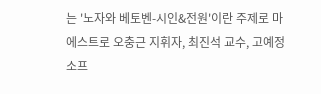는 '노자와 베토벤-시인&전원'이란 주제로 마에스트로 오충근 지휘자, 최진석 교수, 고예정 소프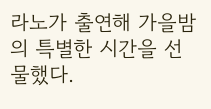라노가 출연해 가을밤의 특별한 시간을 선물했다.